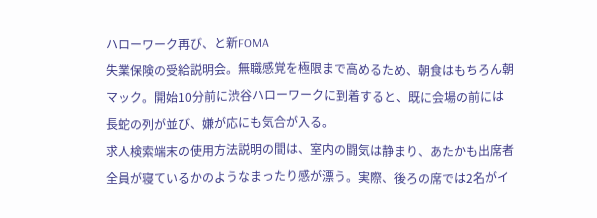ハローワーク再び、と新FOMA
失業保険の受給説明会。無職感覚を極限まで高めるため、朝食はもちろん朝マック。開始10分前に渋谷ハローワークに到着すると、既に会場の前には長蛇の列が並び、嫌が応にも気合が入る。
求人検索端末の使用方法説明の間は、室内の闘気は静まり、あたかも出席者全員が寝ているかのようなまったり感が漂う。実際、後ろの席では2名がイ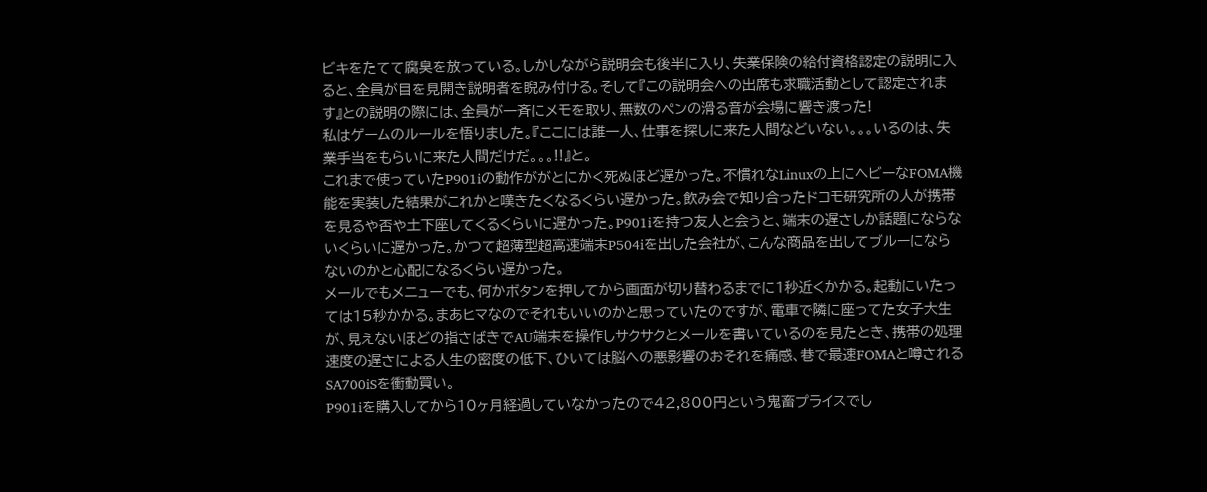ビキをたてて腐臭を放っている。しかしながら説明会も後半に入り、失業保険の給付資格認定の説明に入ると、全員が目を見開き説明者を睨み付ける。そして『この説明会への出席も求職活動として認定されます』との説明の際には、全員が一斉にメモを取り、無数のペンの滑る音が会場に響き渡った!
私はゲームのルールを悟りました。『ここには誰一人、仕事を探しに来た人間などいない。。。いるのは、失業手当をもらいに来た人間だけだ。。。!!』と。
これまで使っていたP901iの動作ががとにかく死ぬほど遅かった。不慣れなLinuxの上にヘビーなFOMA機能を実装した結果がこれかと嘆きたくなるくらい遅かった。飲み会で知り合ったドコモ研究所の人が携帯を見るや否や土下座してくるくらいに遅かった。P901iを持つ友人と会うと、端末の遅さしか話題にならないくらいに遅かった。かつて超薄型超高速端末P504iを出した会社が、こんな商品を出してブルーにならないのかと心配になるくらい遅かった。
メールでもメニューでも、何かボタンを押してから画面が切り替わるまでに1秒近くかかる。起動にいたっては15秒かかる。まあヒマなのでそれもいいのかと思っていたのですが、電車で隣に座ってた女子大生が、見えないほどの指さばきでAU端末を操作しサクサクとメールを書いているのを見たとき、携帯の処理速度の遅さによる人生の密度の低下、ひいては脳への悪影響のおそれを痛感、巷で最速FOMAと噂されるSA700iSを衝動買い。
P901iを購入してから10ヶ月経過していなかったので42,800円という鬼畜プライスでし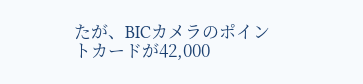たが、BICカメラのポイントカードが42,000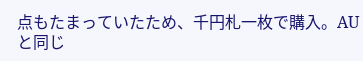点もたまっていたため、千円札一枚で購入。AUと同じ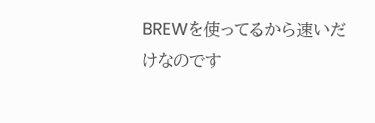BREWを使ってるから速いだけなのです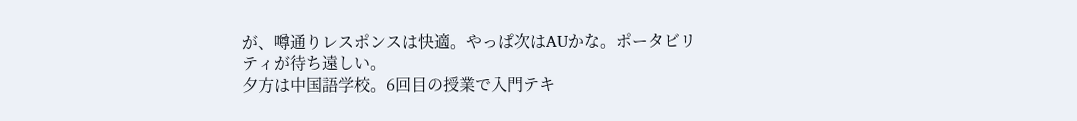が、噂通りレスポンスは快適。やっぱ次はAUかな。ポータビリティが待ち遠しい。
夕方は中国語学校。6回目の授業で入門テキ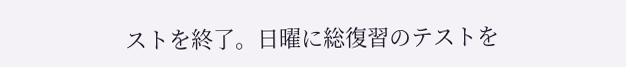ストを終了。日曜に総復習のテストを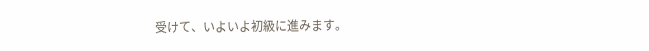受けて、いよいよ初級に進みます。